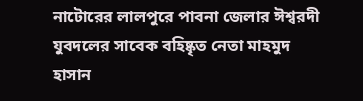নাটোরের লালপুরে পাবনা জেলার ঈশ্বরদী যুবদলের সাবেক বহিষ্কৃত নেতা মাহমুদ হাসান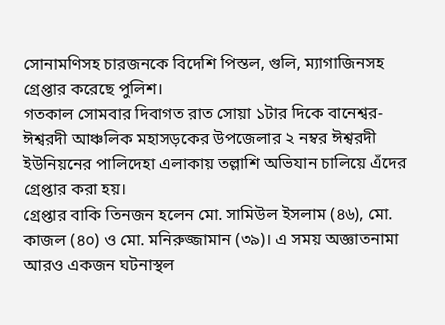সোনামণিসহ চারজনকে বিদেশি পিস্তল, গুলি, ম্যাগাজিনসহ গ্রেপ্তার করেছে পুলিশ।
গতকাল সোমবার দিবাগত রাত সোয়া ১টার দিকে বানেশ্বর-ঈশ্বরদী আঞ্চলিক মহাসড়কের উপজেলার ২ নম্বর ঈশ্বরদী ইউনিয়নের পালিদেহা এলাকায় তল্লাশি অভিযান চালিয়ে এঁদের গ্রেপ্তার করা হয়।
গ্রেপ্তার বাকি তিনজন হলেন মো. সামিউল ইসলাম (৪৬), মো. কাজল (৪০) ও মো. মনিরুজ্জামান (৩৯)। এ সময় অজ্ঞাতনামা আরও একজন ঘটনাস্থল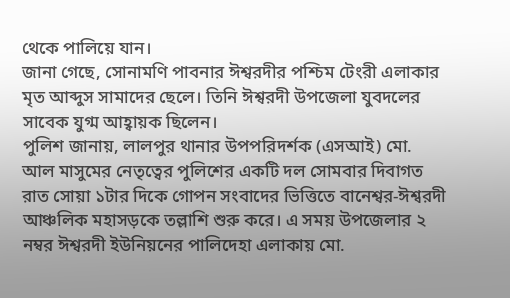থেকে পালিয়ে যান।
জানা গেছে, সোনামণি পাবনার ঈশ্বরদীর পশ্চিম টেংরী এলাকার মৃত আব্দুস সামাদের ছেলে। তিনি ঈশ্বরদী উপজেলা যুবদলের সাবেক যুগ্ম আহ্বায়ক ছিলেন।
পুলিশ জানায়, লালপুর থানার উপপরিদর্শক (এসআই) মো. আল মাসুমের নেতৃত্বের পুলিশের একটি দল সোমবার দিবাগত রাত সোয়া ১টার দিকে গোপন সংবাদের ভিত্তিতে বানেশ্বর-ঈশ্বরদী আঞ্চলিক মহাসড়কে তল্লাশি শুরু করে। এ সময় উপজেলার ২ নম্বর ঈশ্বরদী ইউনিয়নের পালিদেহা এলাকায় মো.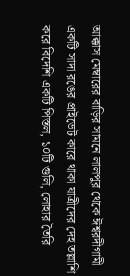আক্কাস মেম্বারের বাড়ির সামনে লালপুর থেকে ঈশ্বরদীগামী একটি সাদা রঙের প্রাইভেট কারে থাকা যাত্রীদের দেহ তল্লাশি করে বিদেশি একটি পিস্তল, ১০টি গুলি, লোহার তৈরি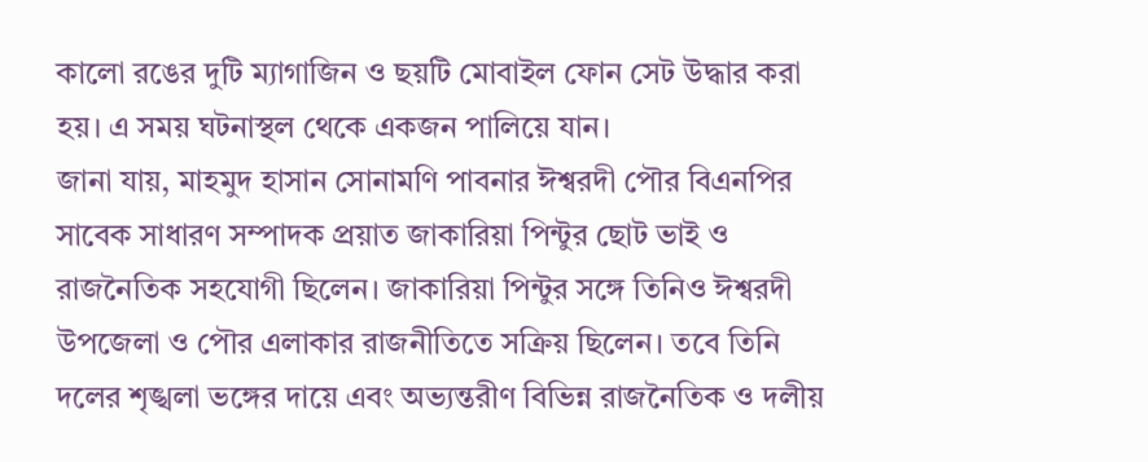কালো রঙের দুটি ম্যাগাজিন ও ছয়টি মোবাইল ফোন সেট উদ্ধার করা হয়। এ সময় ঘটনাস্থল থেকে একজন পালিয়ে যান।
জানা যায়, মাহমুদ হাসান সোনামণি পাবনার ঈশ্বরদী পৌর বিএনপির সাবেক সাধারণ সম্পাদক প্রয়াত জাকারিয়া পিন্টুর ছোট ভাই ও রাজনৈতিক সহযোগী ছিলেন। জাকারিয়া পিন্টুর সঙ্গে তিনিও ঈশ্বরদী উপজেলা ও পৌর এলাকার রাজনীতিতে সক্রিয় ছিলেন। তবে তিনি দলের শৃঙ্খলা ভঙ্গের দায়ে এবং অভ্যন্তরীণ বিভিন্ন রাজনৈতিক ও দলীয়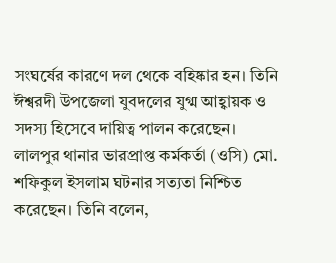সংঘর্ষের কারণে দল থেকে বহিষ্কার হন। তিনি ঈশ্বরদী উপজেলা যুবদলের যুগ্ম আহ্বায়ক ও সদস্য হিসেবে দায়িত্ব পালন করেছেন।
লালপুর থানার ভারপ্রাপ্ত কর্মকর্তা (ওসি) মো. শফিকুল ইসলাম ঘটনার সত্যতা নিশ্চিত করেছেন। তিনি বলেন,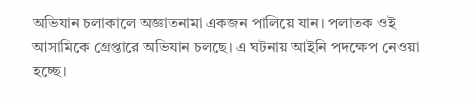অভিযান চলাকালে অজ্ঞাতনামা একজন পালিয়ে যান। পলাতক ওই আসামিকে গ্রেপ্তারে অভিযান চলছে। এ ঘটনায় আইনি পদক্ষেপ নেওয়া হচ্ছে।